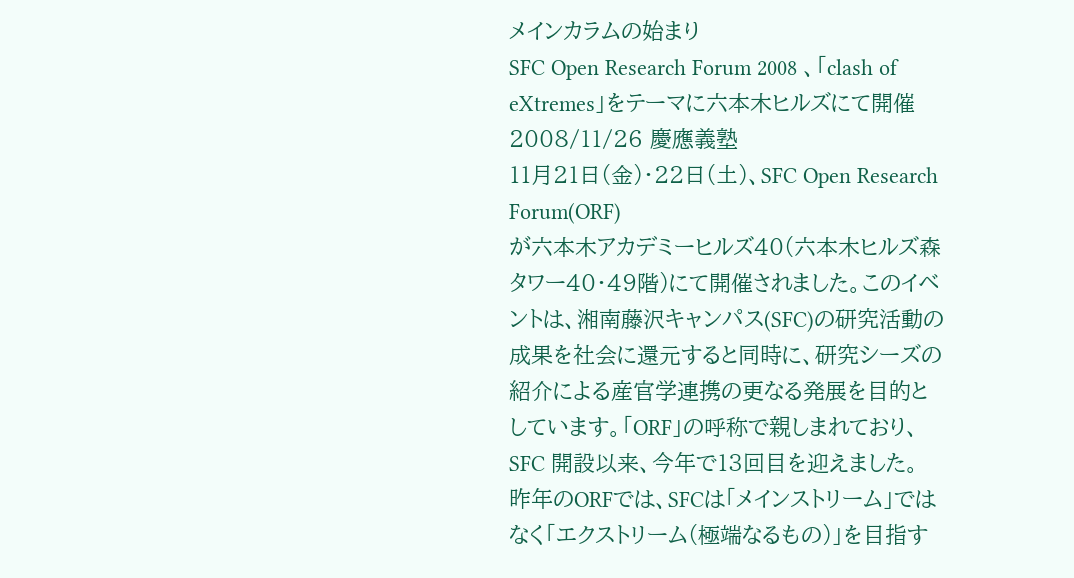メインカラムの始まり
SFC Open Research Forum 2008 、「clash of eXtremes」をテーマに六本木ヒルズにて開催
2008/11/26 慶應義塾
11月21日(金)・22日(土)、SFC Open Research Forum(ORF)
が六本木アカデミーヒルズ40(六本木ヒルズ森タワー40・49階)にて開催されました。このイベントは、湘南藤沢キャンパス(SFC)の研究活動の成果を社会に還元すると同時に、研究シーズの紹介による産官学連携の更なる発展を目的としています。「ORF」の呼称で親しまれており、SFC 開設以来、今年で13回目を迎えました。
昨年のORFでは、SFCは「メインストリーム」ではなく「エクストリーム(極端なるもの)」を目指す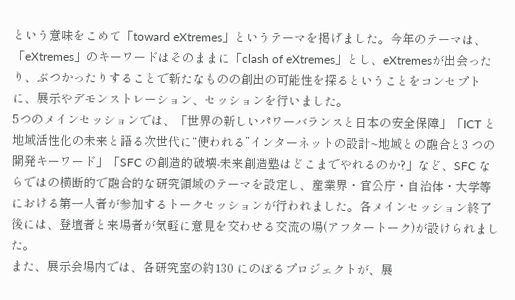という意味をこめて「toward eXtremes」というテーマを掲げました。今年のテーマは、「eXtremes」のキーワードはそのままに「clash of eXtremes」とし、eXtremesが出会ったり、ぶつかったりすることで新たなものの創出の可能性を探るということをコンセプトに、展示やデモンストレーション、セッションを行いました。
5つのメインセッションでは、「世界の新しいパワーバランスと日本の安全保障」「ICT と地域活性化の未来と語る次世代に“使われる”インターネットの設計~地域との融合と3 つの開発キーワード」「SFC の創造的破壊-未来創造塾はどこまでやれるのか?」など、SFC ならではの横断的で融合的な研究領域のテーマを設定し、産業界・官公庁・自治体・大学等における第一人者が参加するトークセッションが行われました。各メインセッション終了後には、登壇者と来場者が気軽に意見を交わせる交流の場(アフタートーク)が設けられました。
また、展示会場内では、各研究室の約130 にのぼるプロジェクトが、展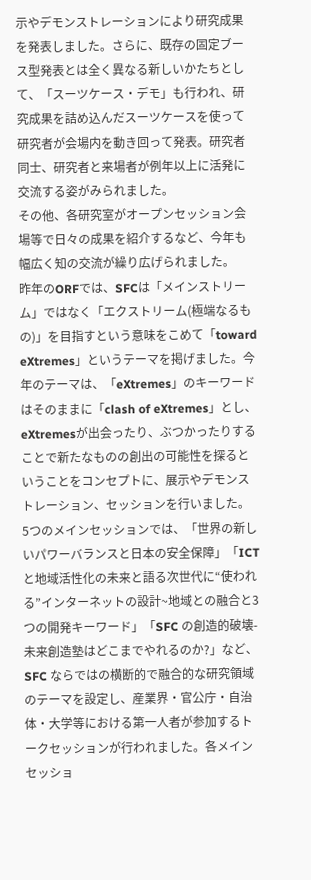示やデモンストレーションにより研究成果を発表しました。さらに、既存の固定ブース型発表とは全く異なる新しいかたちとして、「スーツケース・デモ」も行われ、研究成果を詰め込んだスーツケースを使って研究者が会場内を動き回って発表。研究者同士、研究者と来場者が例年以上に活発に交流する姿がみられました。
その他、各研究室がオープンセッション会場等で日々の成果を紹介するなど、今年も幅広く知の交流が繰り広げられました。
昨年のORFでは、SFCは「メインストリーム」ではなく「エクストリーム(極端なるもの)」を目指すという意味をこめて「toward eXtremes」というテーマを掲げました。今年のテーマは、「eXtremes」のキーワードはそのままに「clash of eXtremes」とし、eXtremesが出会ったり、ぶつかったりすることで新たなものの創出の可能性を探るということをコンセプトに、展示やデモンストレーション、セッションを行いました。
5つのメインセッションでは、「世界の新しいパワーバランスと日本の安全保障」「ICT と地域活性化の未来と語る次世代に“使われる”インターネットの設計~地域との融合と3 つの開発キーワード」「SFC の創造的破壊-未来創造塾はどこまでやれるのか?」など、SFC ならではの横断的で融合的な研究領域のテーマを設定し、産業界・官公庁・自治体・大学等における第一人者が参加するトークセッションが行われました。各メインセッショ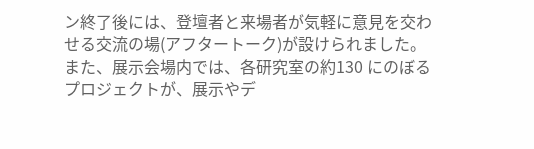ン終了後には、登壇者と来場者が気軽に意見を交わせる交流の場(アフタートーク)が設けられました。
また、展示会場内では、各研究室の約130 にのぼるプロジェクトが、展示やデ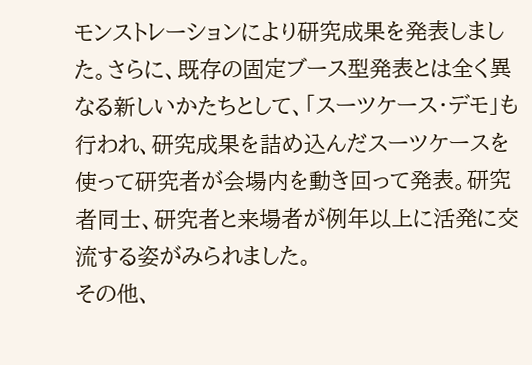モンストレーションにより研究成果を発表しました。さらに、既存の固定ブース型発表とは全く異なる新しいかたちとして、「スーツケース・デモ」も行われ、研究成果を詰め込んだスーツケースを使って研究者が会場内を動き回って発表。研究者同士、研究者と来場者が例年以上に活発に交流する姿がみられました。
その他、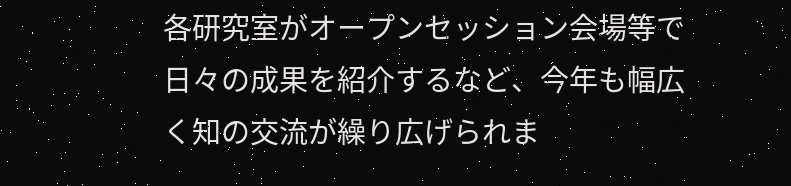各研究室がオープンセッション会場等で日々の成果を紹介するなど、今年も幅広く知の交流が繰り広げられま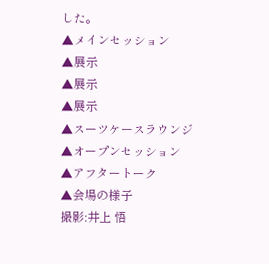した。
▲メインセッション
▲展示
▲展示
▲展示
▲スーツケースラウンジ
▲オープンセッション
▲アフタートーク
▲会場の様子
撮影:井上 悟